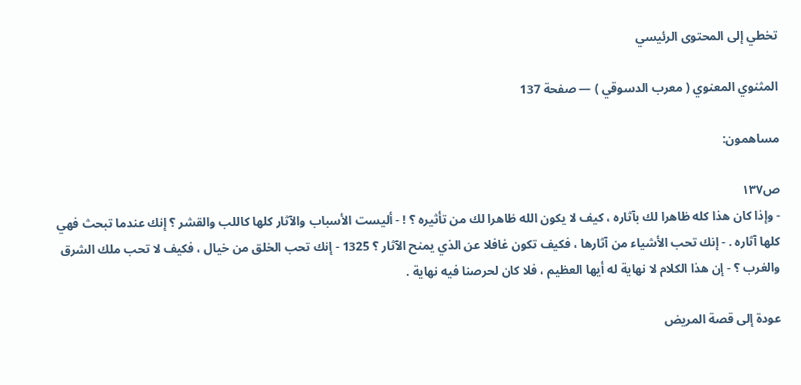تخطي إلى المحتوى الرئيسي

المثنوي المعنوي ( معرب الدسوقي ) — صفحة 137

مساهمون:

ص١٣٧
- وإذا كان هذا كله ظاهرا لك بآثاره ، كيف لا يكون الله ظاهرا لك من تأثيره ؟ ! - أليست الأسباب والآثار كلها كاللب والقشر ؟ إنك عندما تبحث فهي كلها آثاره . - إنك تحب الأشياء من آثارها ، فكيف تكون غافلا عن الذي يمنح الآثار ؟ 1325 - إنك تحب الخلق من خيال ، فكيف لا تحب ملك الشرق والغرب ؟ - إن هذا الكلام لا نهاية له أيها العظيم ، فلا كان لحرصنا فيه نهاية .

عودة إلى قصة المريض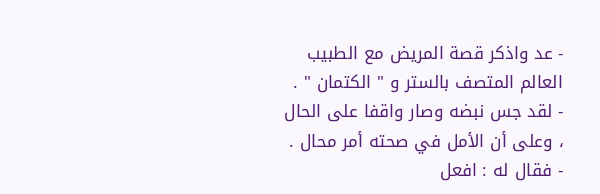- عد واذكر قصة المريض مع الطبيب العالم المتصف بالستر و " الكتمان " . - لقد جس نبضه وصار واقفا على الحال ، وعلى أن الأمل في صحته أمر محال . - فقال له : افعل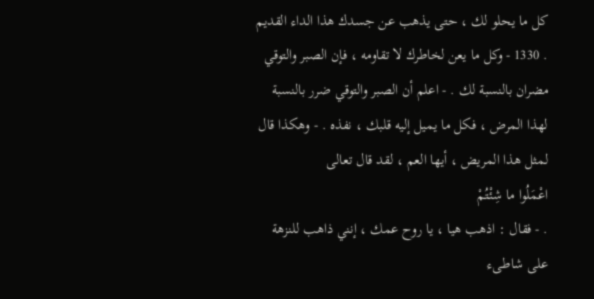كل ما يحلو لك ، حتى يذهب عن جسدك هذا الداء القديم . 1330 - وكل ما يعن لخاطرك لا تقاومه ، فإن الصبر والتوقي مضران بالنسبة لك . - اعلم أن الصبر والتوقي ضرر بالنسبة لهذا المرض ، فكل ما يميل إليه قلبك ، نفذه . - وهكذا قال لمثل هذا المريض ، أيها العم ، لقد قال تعالى
اعْمَلُوا ما شِئْتُمْ
. - فقال : اذهب هيا ، يا روح عمك ، إنني ذاهب للنزهة على شاطىء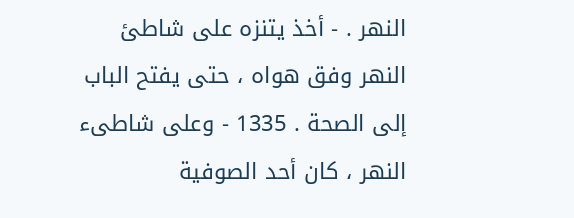النهر . - أخذ يتنزه على شاطئ النهر وفق هواه ، حتى يفتح الباب إلى الصحة . 1335 - وعلى شاطىء النهر ، كان أحد الصوفية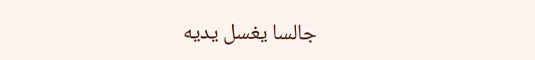جالسا يغسل يديه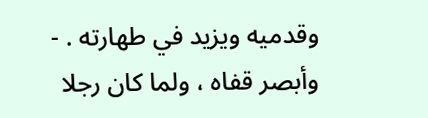وقدميه ويزيد في طهارته . - وأبصر قفاه ، ولما كان رجلا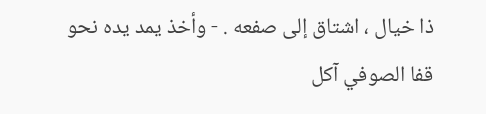ذا خيال ، اشتاق إلى صفعه . - وأخذ يمد يده نحو قفا الصوفي آكل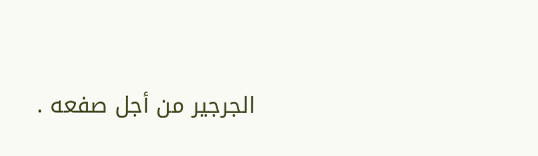الجرجير من أجل صفعه .